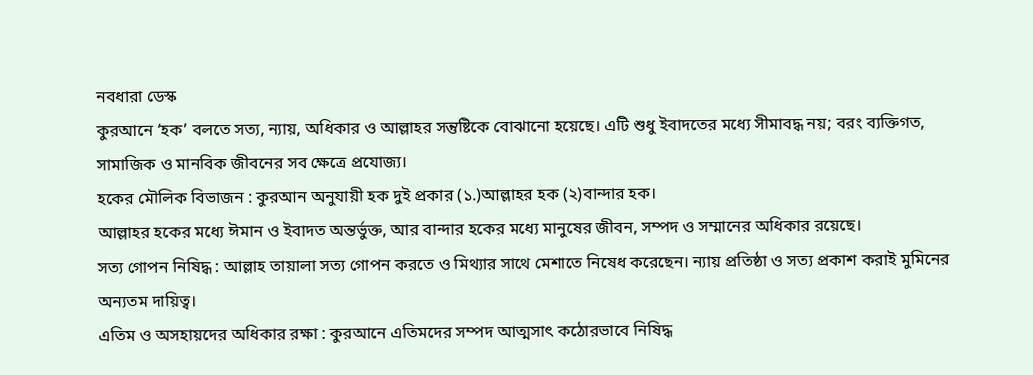নবধারা ডেস্ক
কুরআনে ‘হক’ বলতে সত্য, ন্যায়, অধিকার ও আল্লাহর সন্তুষ্টিকে বোঝানো হয়েছে। এটি শুধু ইবাদতের মধ্যে সীমাবদ্ধ নয়; বরং ব্যক্তিগত, সামাজিক ও মানবিক জীবনের সব ক্ষেত্রে প্রযোজ্য।
হকের মৌলিক বিভাজন : কুরআন অনুযায়ী হক দুই প্রকার (১.)আল্লাহর হক (২)বান্দার হক।
আল্লাহর হকের মধ্যে ঈমান ও ইবাদত অন্তর্ভুক্ত, আর বান্দার হকের মধ্যে মানুষের জীবন, সম্পদ ও সম্মানের অধিকার রয়েছে।
সত্য গোপন নিষিদ্ধ : আল্লাহ তায়ালা সত্য গোপন করতে ও মিথ্যার সাথে মেশাতে নিষেধ করেছেন। ন্যায় প্রতিষ্ঠা ও সত্য প্রকাশ করাই মুমিনের অন্যতম দায়িত্ব।
এতিম ও অসহায়দের অধিকার রক্ষা : কুরআনে এতিমদের সম্পদ আত্মসাৎ কঠোরভাবে নিষিদ্ধ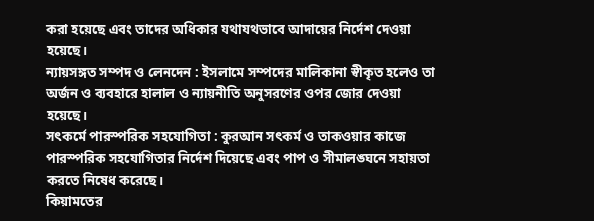করা হয়েছে এবং তাদের অধিকার যথাযথভাবে আদায়ের নির্দেশ দেওয়া হয়েছে।
ন্যায়সঙ্গত সম্পদ ও লেনদেন : ইসলামে সম্পদের মালিকানা স্বীকৃত হলেও তা অর্জন ও ব্যবহারে হালাল ও ন্যায়নীতি অনুসরণের ওপর জোর দেওয়া হয়েছে।
সৎকর্মে পারস্পরিক সহযোগিতা : কুরআন সৎকর্ম ও তাকওয়ার কাজে পারস্পরিক সহযোগিতার নির্দেশ দিয়েছে এবং পাপ ও সীমালঙ্ঘনে সহায়তা করতে নিষেধ করেছে।
কিয়ামতের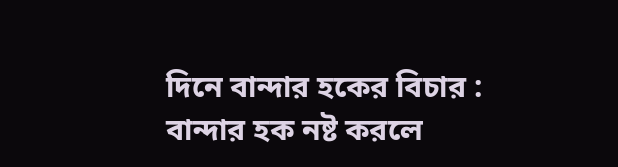দিনে বান্দার হকের বিচার : বান্দার হক নষ্ট করলে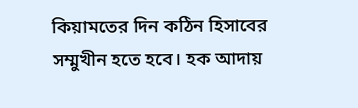কিয়ামতের দিন কঠিন হিসাবের সম্মুখীন হতে হবে। হক আদায়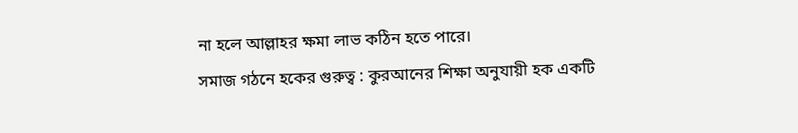না হলে আল্লাহর ক্ষমা লাভ কঠিন হতে পারে।
সমাজ গঠনে হকের গুরুত্ব : কুরআনের শিক্ষা অনুযায়ী হক একটি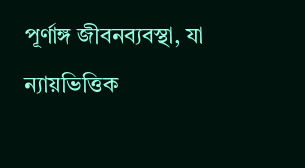পূর্ণাঙ্গ জীবনব্যবস্থা, যা ন্যায়ভিত্তিক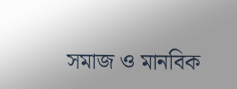সমাজ ও মানবিক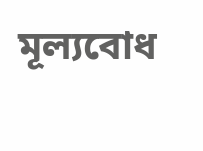মূল্যবোধ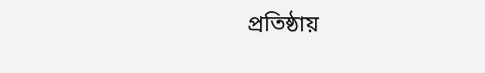প্রতিষ্ঠায়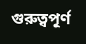গুরুত্বপূর্ণ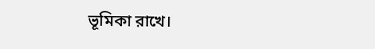ভূমিকা রাখে।